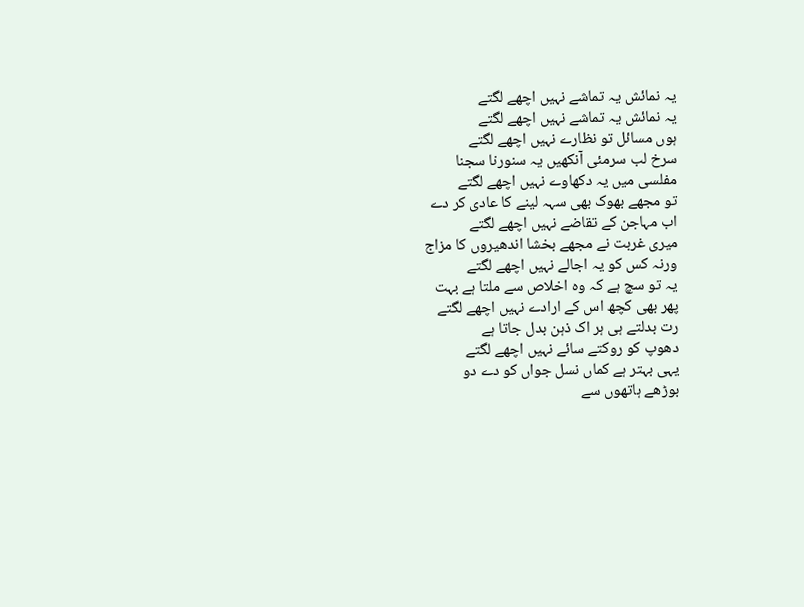یہ نمائش یہ تماشے نہیں اچھے لگتے
یہ نمائش یہ تماشے نہیں اچھے لگتے
ہوں مسائل تو نظارے نہیں اچھے لگتے
سرخ لب سرمئی آنکھیں یہ سنورنا سجنا
مفلسی میں یہ دکھاوے نہیں اچھے لگتے
تو مجھے بھوک بھی سہہ لینے کا عادی کر دے
اب مہاجن کے تقاضے نہیں اچھے لگتے
میری غربت نے مجھے بخشا اندھیروں کا مزاج
ورنہ کس کو یہ اجالے نہیں اچھے لگتے
یہ تو سچ ہے کہ وہ اخلاص سے ملتا ہے بہت
پھر بھی کچھ اس کے ارادے نہیں اچھے لگتے
رت بدلتے ہی ہر اک ذہن بدل جاتا ہے
دھوپ کو روکتے سائے نہیں اچھے لگتے
یہی بہتر ہے کماں نسل جواں کو دے دو
بوڑھے ہاتھوں سے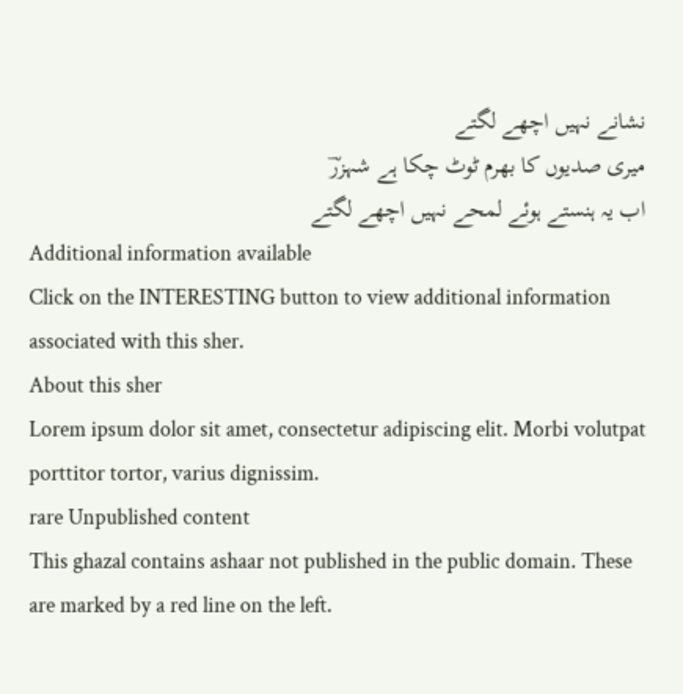نشانے نہیں اچھے لگتے
میری صدیوں کا بھرم ٹوٹ چکا ہے شہزرؔ
اب یہ ہنستے ہوئے لمحے نہیں اچھے لگتے
Additional information available
Click on the INTERESTING button to view additional information associated with this sher.
About this sher
Lorem ipsum dolor sit amet, consectetur adipiscing elit. Morbi volutpat porttitor tortor, varius dignissim.
rare Unpublished content
This ghazal contains ashaar not published in the public domain. These are marked by a red line on the left.